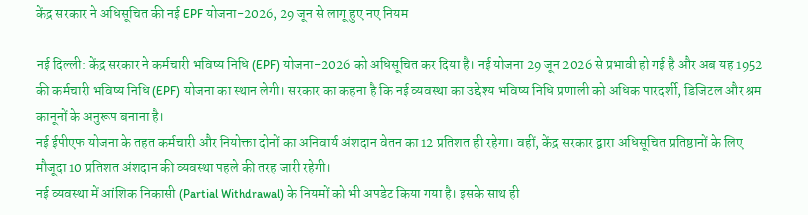केंद्र सरकार ने अधिसूचित की नई EPF योजना-2026, 29 जून से लागू हुए नए नियम

नई दिल्ली: केंद्र सरकार ने कर्मचारी भविष्य निधि (EPF) योजना-2026 को अधिसूचित कर दिया है। नई योजना 29 जून 2026 से प्रभावी हो गई है और अब यह 1952 की कर्मचारी भविष्य निधि (EPF) योजना का स्थान लेगी। सरकार का कहना है कि नई व्यवस्था का उद्देश्य भविष्य निधि प्रणाली को अधिक पारदर्शी, डिजिटल और श्रम कानूनों के अनुरूप बनाना है।
नई ईपीएफ योजना के तहत कर्मचारी और नियोक्ता दोनों का अनिवार्य अंशदान वेतन का 12 प्रतिशत ही रहेगा। वहीं, केंद्र सरकार द्वारा अधिसूचित प्रतिष्ठानों के लिए मौजूदा 10 प्रतिशत अंशदान की व्यवस्था पहले की तरह जारी रहेगी।
नई व्यवस्था में आंशिक निकासी (Partial Withdrawal) के नियमों को भी अपडेट किया गया है। इसके साथ ही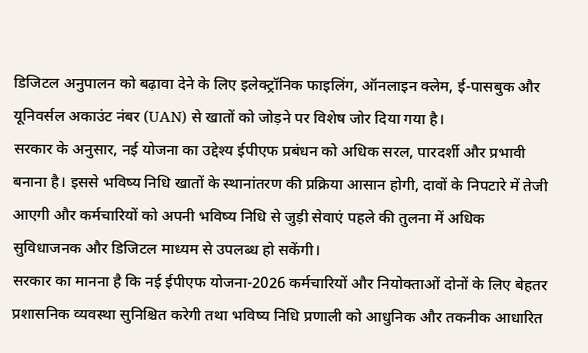डिजिटल अनुपालन को बढ़ावा देने के लिए इलेक्ट्रॉनिक फाइलिंग, ऑनलाइन क्लेम, ई-पासबुक और यूनिवर्सल अकाउंट नंबर (UAN) से खातों को जोड़ने पर विशेष जोर दिया गया है।
सरकार के अनुसार, नई योजना का उद्देश्य ईपीएफ प्रबंधन को अधिक सरल, पारदर्शी और प्रभावी बनाना है। इससे भविष्य निधि खातों के स्थानांतरण की प्रक्रिया आसान होगी, दावों के निपटारे में तेजी आएगी और कर्मचारियों को अपनी भविष्य निधि से जुड़ी सेवाएं पहले की तुलना में अधिक सुविधाजनक और डिजिटल माध्यम से उपलब्ध हो सकेंगी।
सरकार का मानना है कि नई ईपीएफ योजना-2026 कर्मचारियों और नियोक्ताओं दोनों के लिए बेहतर प्रशासनिक व्यवस्था सुनिश्चित करेगी तथा भविष्य निधि प्रणाली को आधुनिक और तकनीक आधारित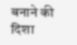बनाने की दिशा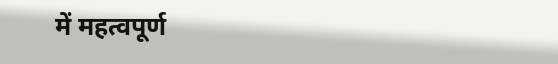में महत्वपूर्ण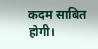कदम साबित होगी।